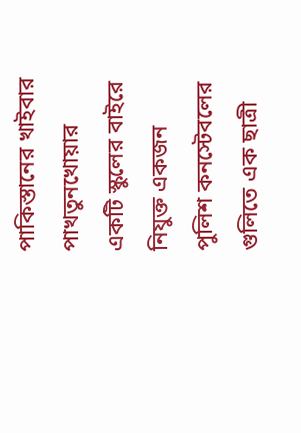পাকিস্তানের খাইবার পাখতুনখোয়ার একটি স্কুলের বাইরে নিযুক্ত একজন পুলিশ কনস্টেবলের গুলিতে এক ছাত্রী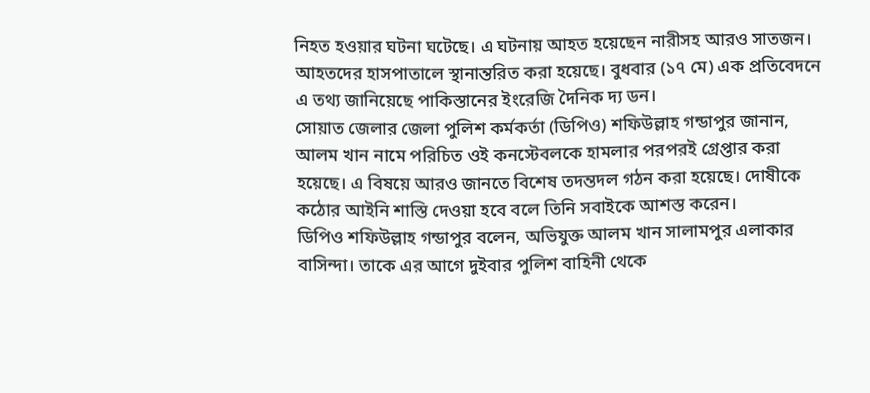নিহত হওয়ার ঘটনা ঘটেছে। এ ঘটনায় আহত হয়েছেন নারীসহ আরও সাতজন। আহতদের হাসপাতালে স্থানান্তরিত করা হয়েছে। বুধবার (১৭ মে) এক প্রতিবেদনে এ তথ্য জানিয়েছে পাকিস্তানের ইংরেজি দৈনিক দ্য ডন।
সোয়াত জেলার জেলা পুলিশ কর্মকর্তা (ডিপিও) শফিউল্লাহ গন্ডাপুর জানান, আলম খান নামে পরিচিত ওই কনস্টেবলকে হামলার পরপরই গ্রেপ্তার করা হয়েছে। এ বিষয়ে আরও জানতে বিশেষ তদন্তদল গঠন করা হয়েছে। দোষীকে কঠোর আইনি শাস্তি দেওয়া হবে বলে তিনি সবাইকে আশস্ত করেন।
ডিপিও শফিউল্লাহ গন্ডাপুর বলেন, অভিযুক্ত আলম খান সালামপুর এলাকার বাসিন্দা। তাকে এর আগে দুইবার পুলিশ বাহিনী থেকে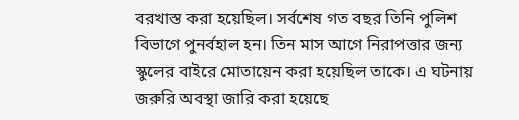বরখাস্ত করা হয়েছিল। সর্বশেষ গত বছর তিনি পুলিশ বিভাগে পুনর্বহাল হন। তিন মাস আগে নিরাপত্তার জন্য স্কুলের বাইরে মোতায়েন করা হয়েছিল তাকে। এ ঘটনায় জরুরি অবস্থা জারি করা হয়েছে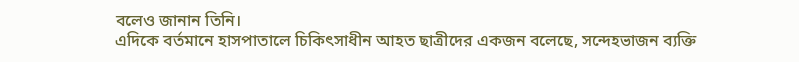বলেও জানান তিনি।
এদিকে বর্তমানে হাসপাতালে চিকিৎসাধীন আহত ছাত্রীদের একজন বলেছে, সন্দেহভাজন ব্যক্তি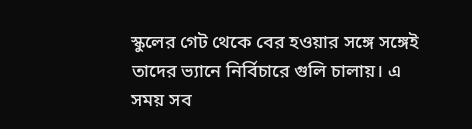স্কুলের গেট থেকে বের হওয়ার সঙ্গে সঙ্গেই তাদের ভ্যানে নির্বিচারে গুলি চালায়। এ সময় সব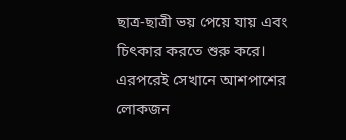ছাত্র-ছাত্রী ভয় পেয়ে যায় এবং চিৎকার করতে শুরু করে। এরপরেই সেখানে আশপাশের লোকজন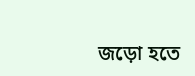জড়ো হতে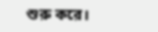শুরু করে।